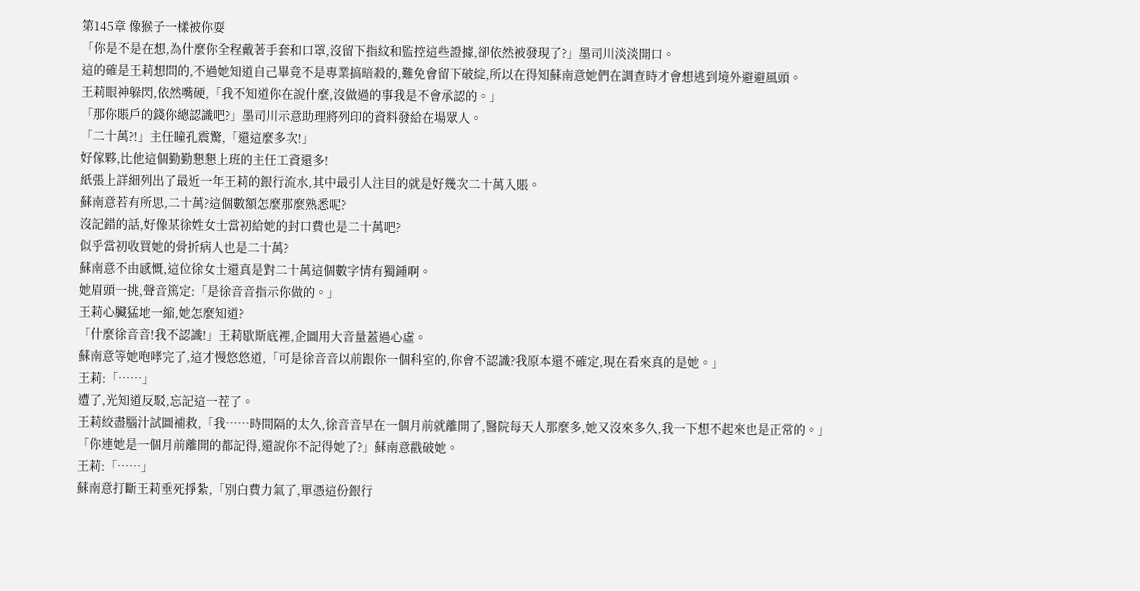第145章 像猴子一樣被你耍
「你是不是在想,為什麼你全程戴著手套和口罩,沒留下指紋和監控這些證據,卻依然被發現了?」墨司川淡淡開口。
這的確是王莉想問的,不過她知道自己畢竟不是專業搞暗殺的,難免會留下破綻,所以在得知蘇南意她們在調查時才會想逃到境外避避風頭。
王莉眼神躲閃,依然嘴硬,「我不知道你在說什麼,沒做過的事我是不會承認的。」
「那你賬戶的錢你總認識吧?」墨司川示意助理將列印的資料發給在場眾人。
「二十萬?!」主任瞳孔震驚,「還這麼多次!」
好傢夥,比他這個勤勤懇懇上班的主任工資還多!
紙張上詳細列出了最近一年王莉的銀行流水,其中最引人注目的就是好幾次二十萬入賬。
蘇南意若有所思,二十萬?這個數額怎麼那麼熟悉呢?
沒記錯的話,好像某徐姓女士當初給她的封口費也是二十萬吧?
似乎當初收買她的骨折病人也是二十萬?
蘇南意不由感慨,這位徐女士還真是對二十萬這個數字情有獨鍾啊。
她眉頭一挑,聲音篤定:「是徐音音指示你做的。」
王莉心臟猛地一縮,她怎麼知道?
「什麼徐音音!我不認識!」王莉歇斯底裡,企圖用大音量蓋過心虛。
蘇南意等她咆哮完了,這才慢悠悠道,「可是徐音音以前跟你一個科室的,你會不認識?我原本還不確定,現在看來真的是她。」
王莉:「……」
遭了,光知道反駁,忘記這一茬了。
王莉絞盡腦汁試圖補救,「我……時間隔的太久,徐音音早在一個月前就離開了,醫院每天人那麼多,她又沒來多久,我一下想不起來也是正常的。」
「你連她是一個月前離開的都記得,還說你不記得她了?」蘇南意戳破她。
王莉:「……」
蘇南意打斷王莉垂死掙紮,「別白費力氣了,單憑這份銀行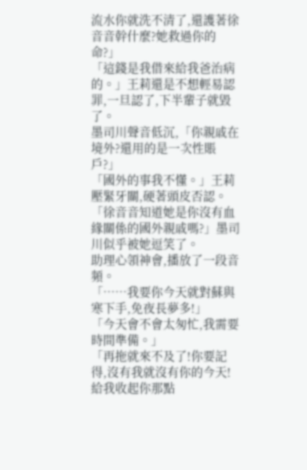流水你就洗不清了,還護著徐音音幹什麼?她救過你的命?」
「這錢是我借來給我爸治病的。」王莉還是不想輕易認罪,一旦認了,下半輩子就毀了。
墨司川聲音低沉,「你親戚在境外?還用的是一次性賬戶?」
「國外的事我不懂。」王莉壓緊牙關,硬著頭皮否認。
「徐音音知道她是你沒有血緣關係的國外親戚嗎?」墨司川似乎被她逗笑了。
助理心領神會,播放了一段音頻。
「……我要你今天就對蘇與寒下手,免夜長夢多!」
「今天會不會太匆忙,我需要時間準備。」
「再拖就來不及了!你要記得,沒有我就沒有你的今天!給我收起你那點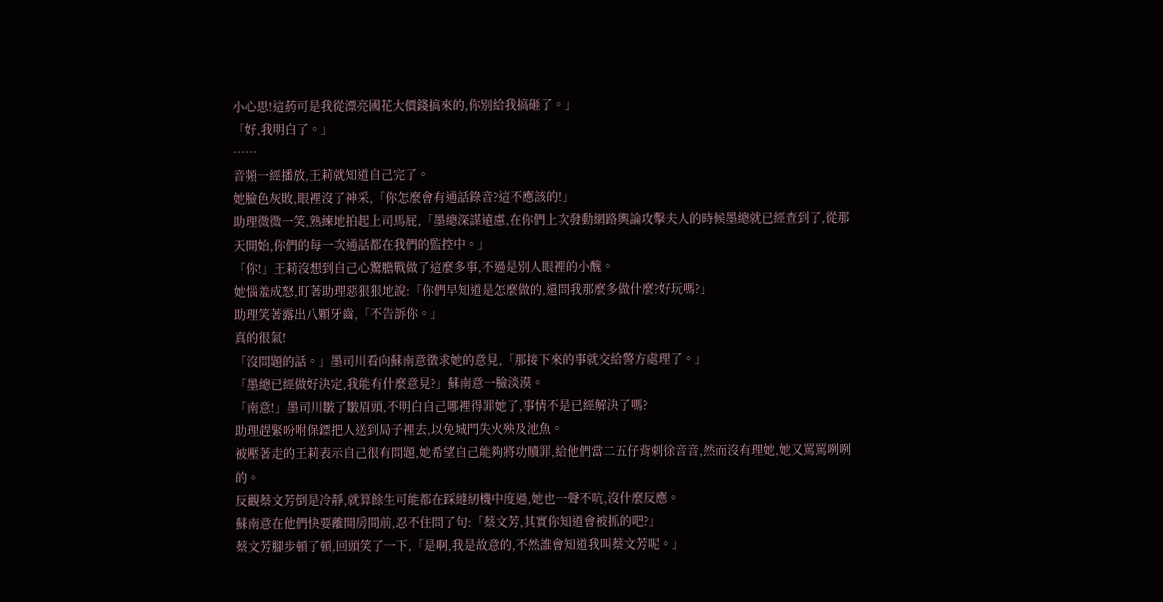小心思!這葯可是我從漂亮國花大價錢搞來的,你別給我搞砸了。」
「好,我明白了。」
……
音頻一經播放,王莉就知道自己完了。
她臉色灰敗,眼裡沒了神采,「你怎麼會有通話錄音?這不應該的!」
助理微微一笑,熟練地拍起上司馬屁,「墨總深謀遠慮,在你們上次發動網路輿論攻擊夫人的時候墨總就已經查到了,從那天開始,你們的每一次通話都在我們的監控中。」
「你!」王莉沒想到自己心驚膽戰做了這麼多事,不過是別人眼裡的小醜。
她惱羞成怒,盯著助理惡狠狠地說:「你們早知道是怎麼做的,還問我那麼多做什麼?好玩嗎?」
助理笑著露出八顆牙齒,「不告訴你。」
真的很氣!
「沒問題的話。」墨司川看向蘇南意徵求她的意見,「那接下來的事就交給警方處理了。」
「墨總已經做好決定,我能有什麼意見?」蘇南意一臉淡漠。
「南意!」墨司川皺了皺眉頭,不明白自己哪裡得罪她了,事情不是已經解決了嗎?
助理趕緊吩咐保鏢把人送到局子裡去,以免城門失火殃及池魚。
被壓著走的王莉表示自己很有問題,她希望自己能夠將功贖罪,給他們當二五仔背刺徐音音,然而沒有理她,她又罵罵咧咧的。
反觀蔡文芳倒是冷靜,就算餘生可能都在踩縫紉機中度過,她也一聲不吭,沒什麼反應。
蘇南意在他們快要離開房間前,忍不住問了句:「蔡文芳,其實你知道會被抓的吧?」
蔡文芳腳步頓了頓,回頭笑了一下,「是啊,我是故意的,不然誰會知道我叫蔡文芳呢。」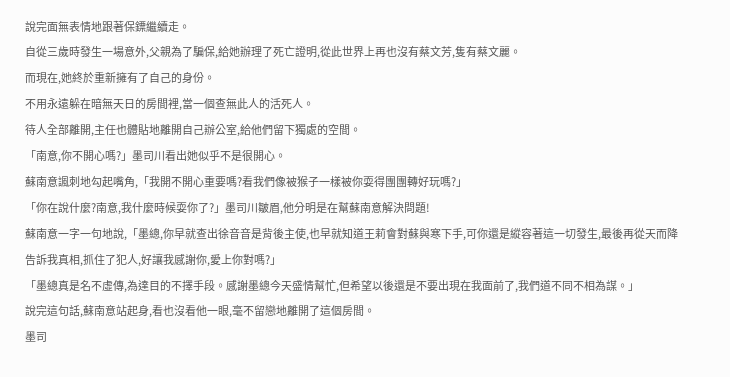說完面無表情地跟著保鏢繼續走。
自從三歲時發生一場意外,父親為了騙保,給她辦理了死亡證明,從此世界上再也沒有蔡文芳,隻有蔡文麗。
而現在,她終於重新擁有了自己的身份。
不用永遠躲在暗無天日的房間裡,當一個查無此人的活死人。
待人全部離開,主任也體貼地離開自己辦公室,給他們留下獨處的空間。
「南意,你不開心嗎?」墨司川看出她似乎不是很開心。
蘇南意諷刺地勾起嘴角,「我開不開心重要嗎?看我們像被猴子一樣被你耍得團團轉好玩嗎?」
「你在說什麼?南意,我什麼時候耍你了?」墨司川皺眉,他分明是在幫蘇南意解決問題!
蘇南意一字一句地說,「墨總,你早就查出徐音音是背後主使,也早就知道王莉會對蘇與寒下手,可你還是縱容著這一切發生,最後再從天而降告訴我真相,抓住了犯人,好讓我感謝你,愛上你對嗎?」
「墨總真是名不虛傳,為達目的不擇手段。感謝墨總今天盛情幫忙,但希望以後還是不要出現在我面前了,我們道不同不相為謀。」
說完這句話,蘇南意站起身,看也沒看他一眼,毫不留戀地離開了這個房間。
墨司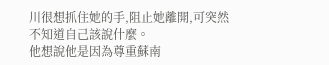川很想抓住她的手,阻止她離開,可突然不知道自己該說什麼。
他想說他是因為尊重蘇南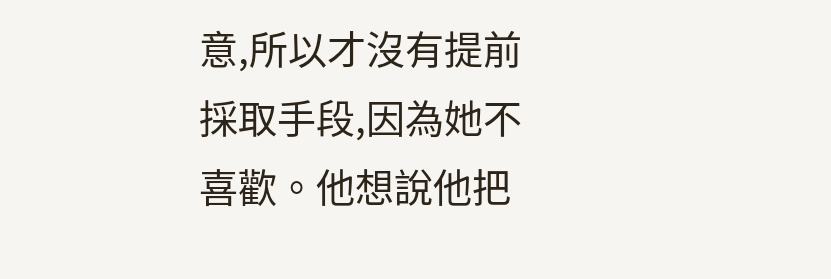意,所以才沒有提前採取手段,因為她不喜歡。他想說他把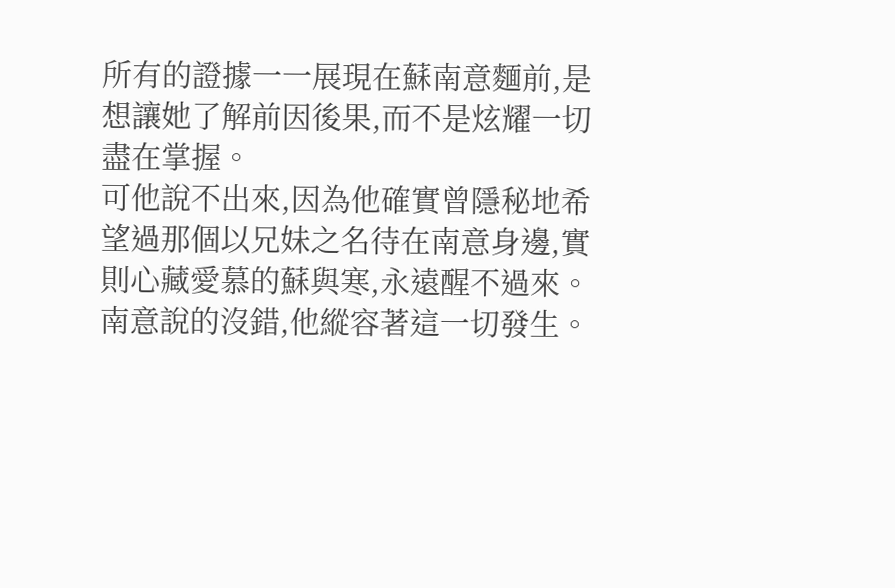所有的證據一一展現在蘇南意麵前,是想讓她了解前因後果,而不是炫耀一切盡在掌握。
可他說不出來,因為他確實曾隱秘地希望過那個以兄妹之名待在南意身邊,實則心藏愛慕的蘇與寒,永遠醒不過來。
南意說的沒錯,他縱容著這一切發生。